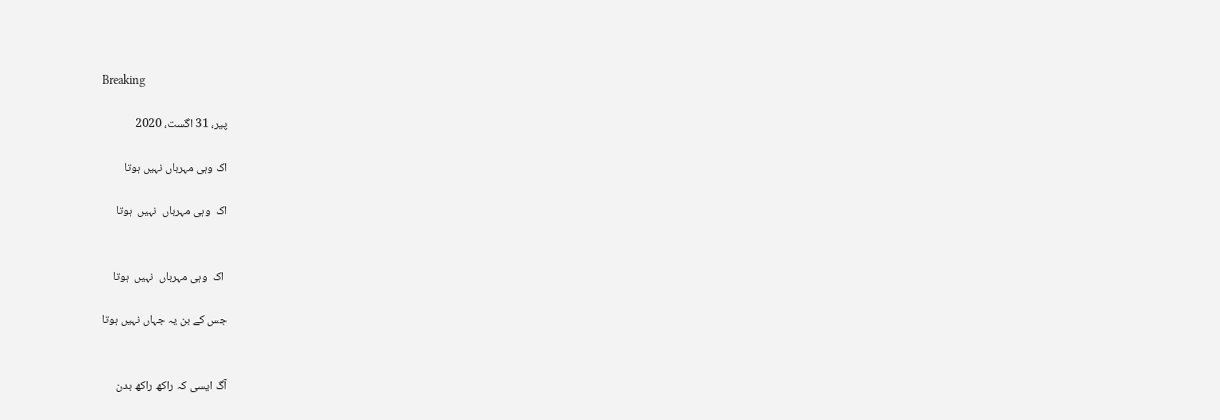Breaking

پیر، 31 اگست، 2020

اک وہی مہرباں نہیں ہوتا

اک  وہی مہرباں  نہیں  ہوتا


 اک  وہی مہرباں  نہیں  ہوتا

جس کے بن یہ جہاں نہیں ہوتا


آگ ایسی کہ راکھ راکھ بدن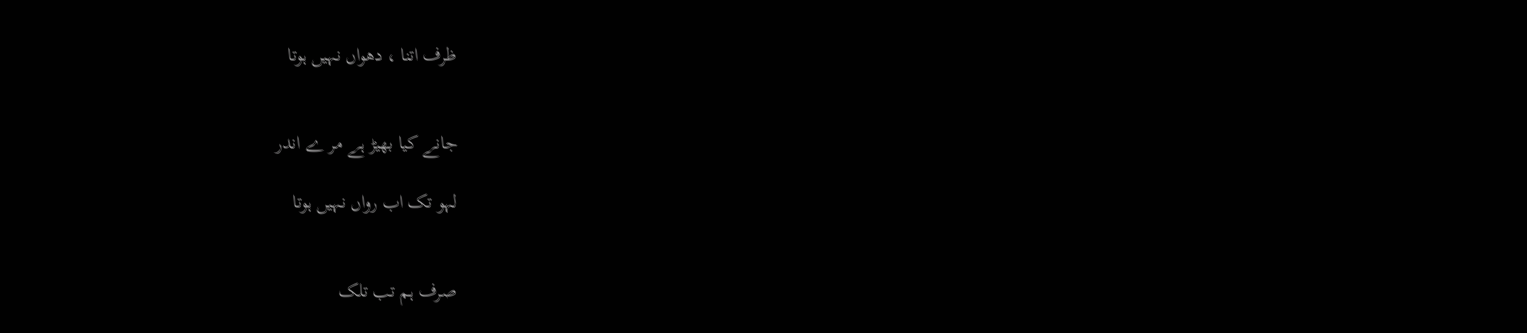ظرف اتنا ، دھواں نہیں ہوتا


جانے کیا بھیڑ ہے مر ے اندر

لہو تک اب رواں نہیں ہوتا


صرف ہم تب تلک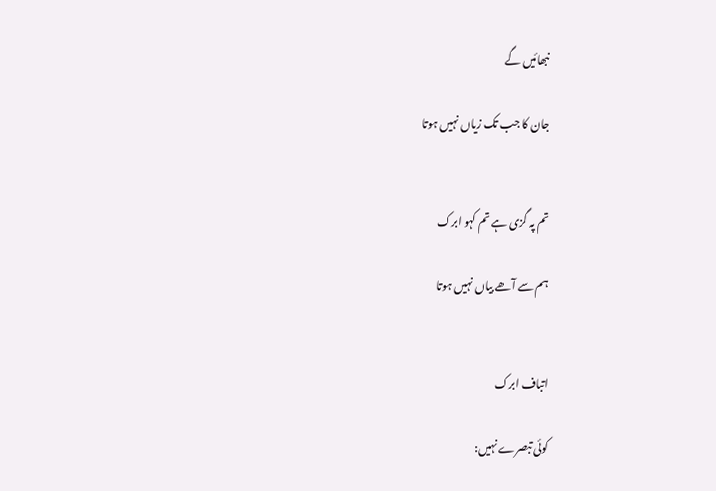نبھائیں گے

جان کا جب تک زیاں نہیں ہوتا


تم پہ گزی ہے تم کہو ابرک

ہم سے آھے بیاں نہیں ہوتا


اتباف ابرک

کوئی تبصرے نہیں: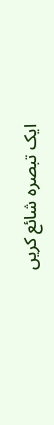ایک تبصرہ شائع کریں